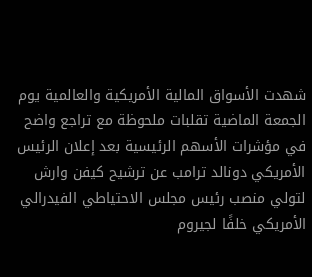شهدت الأسواق المالية الأمريكية والعالمية يوم الجمعة الماضية تقلبات ملحوظة مع تراجع واضح في مؤشرات الأسهم الرئيسية بعد إعلان الرئيس الأمريكي دونالد ترامب عن ترشيح كيفن وارش لتولي منصب رئيس مجلس الاحتياطي الفيدرالي الأمريكي خلفًا لجيروم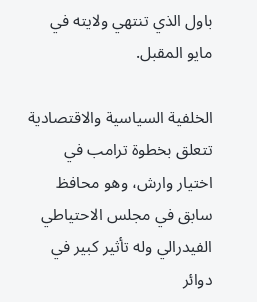باول الذي تنتهي ولايته في مايو المقبل.

الخلفية السياسية والاقتصادية تتعلق بخطوة ترامب في اختيار وارش، وهو محافظ سابق في مجلس الاحتياطي الفيدرالي وله تأثير كبير في دوائر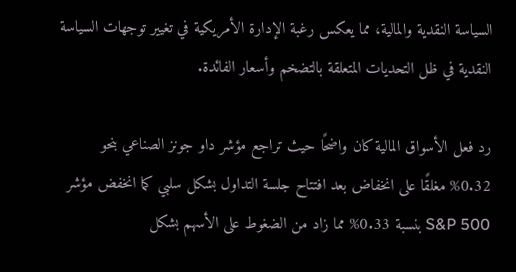السياسة النقدية والمالية، مما يعكس رغبة الإدارة الأمريكية في تغيير توجهات السياسة النقدية في ظل التحديات المتعلقة بالتضخم وأسعار الفائدة.

رد فعل الأسواق المالية كان واضحًا حيث تراجع مؤشر داو جونز الصناعي بنحو 0.32% مغلقًا على انخفاض بعد افتتاح جلسة التداول بشكل سلبي كما انخفض مؤشر S&P 500 بنسبة 0.33% مما زاد من الضغوط على الأسهم بشكل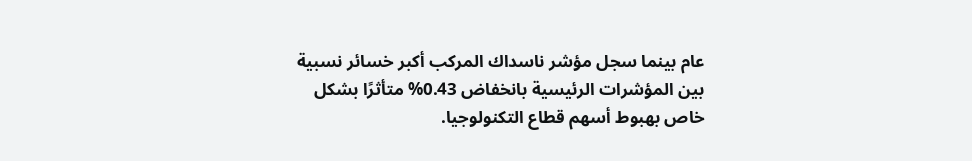عام بينما سجل مؤشر ناسداك المركب أكبر خسائر نسبية بين المؤشرات الرئيسية بانخفاض 0.43% متأثرًا بشكل خاص بهبوط أسهم قطاع التكنولوجيا.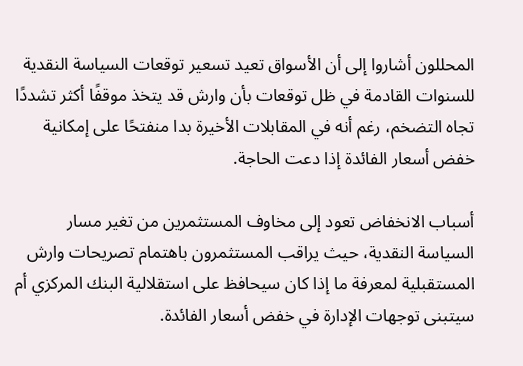المحللون أشاروا إلى أن الأسواق تعيد تسعير توقعات السياسة النقدية للسنوات القادمة في ظل توقعات بأن وارش قد يتخذ موقفًا أكثر تشددًا تجاه التضخم، رغم أنه في المقابلات الأخيرة بدا منفتحًا على إمكانية خفض أسعار الفائدة إذا دعت الحاجة.

أسباب الانخفاض تعود إلى مخاوف المستثمرين من تغير مسار السياسة النقدية، حيث يراقب المستثمرون باهتمام تصريحات وارش المستقبلية لمعرفة ما إذا كان سيحافظ على استقلالية البنك المركزي أم سيتبنى توجهات الإدارة في خفض أسعار الفائدة.